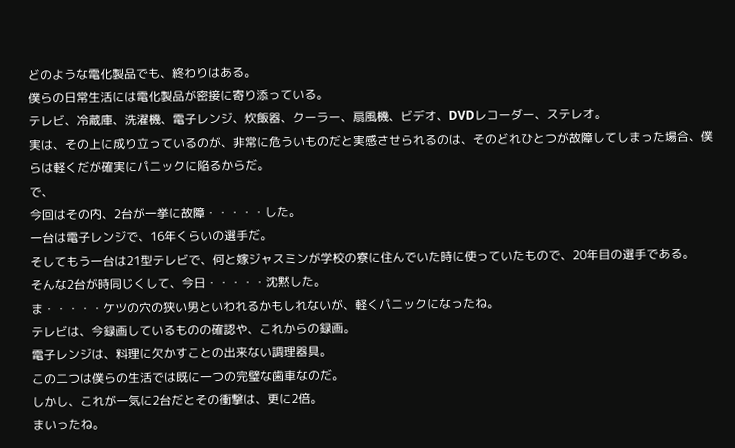どのような電化製品でも、終わりはある。
僕らの日常生活には電化製品が密接に寄り添っている。
テレビ、冷蔵庫、洗濯機、電子レンジ、炊飯器、クーラー、扇風機、ビデオ、DVDレコーダー、ステレオ。
実は、その上に成り立っているのが、非常に危ういものだと実感させられるのは、そのどれひとつが故障してしまった場合、僕らは軽くだが確実にパニックに陥るからだ。
で、
今回はその内、2台が一挙に故障・・・・・した。
一台は電子レンジで、16年くらいの選手だ。
そしてもう一台は21型テレビで、何と嫁ジャスミンが学校の寮に住んでいた時に使っていたもので、20年目の選手である。
そんな2台が時同じくして、今日・・・・・沈黙した。
ま・・・・・ケツの穴の狭い男といわれるかもしれないが、軽くパニックになったね。
テレビは、今録画しているものの確認や、これからの録画。
電子レンジは、料理に欠かすことの出来ない調理器具。
この二つは僕らの生活では既に一つの完璧な歯車なのだ。
しかし、これが一気に2台だとその衝撃は、更に2倍。
まいったね。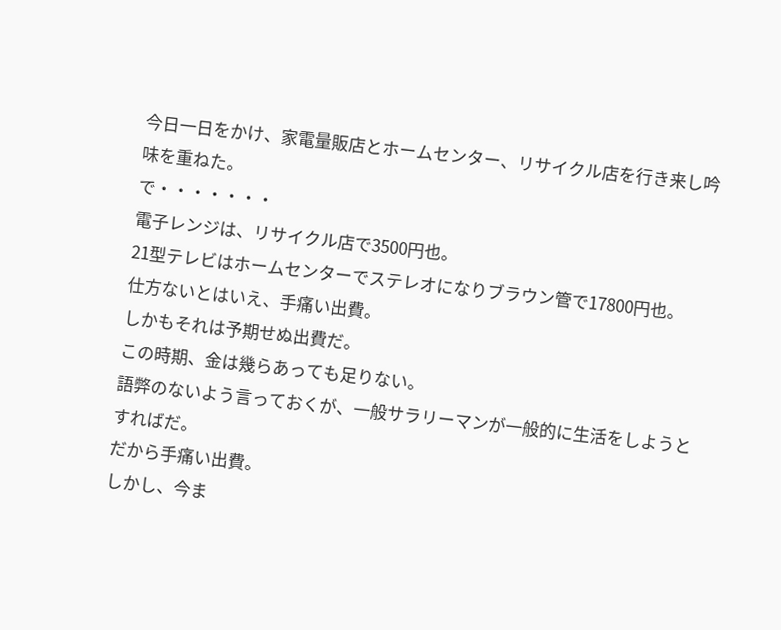今日一日をかけ、家電量販店とホームセンター、リサイクル店を行き来し吟味を重ねた。
で・・・・・・・
電子レンジは、リサイクル店で3500円也。
21型テレビはホームセンターでステレオになりブラウン管で17800円也。
仕方ないとはいえ、手痛い出費。
しかもそれは予期せぬ出費だ。
この時期、金は幾らあっても足りない。
語弊のないよう言っておくが、一般サラリーマンが一般的に生活をしようとすればだ。
だから手痛い出費。
しかし、今ま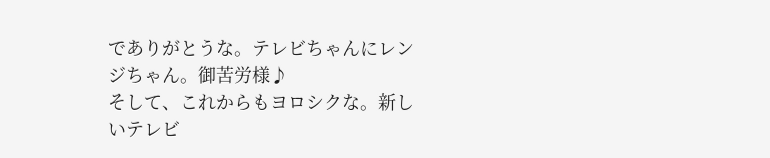でありがとうな。テレビちゃんにレンジちゃん。御苦労様♪
そして、これからもヨロシクな。新しいテレビ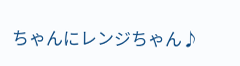ちゃんにレンジちゃん♪